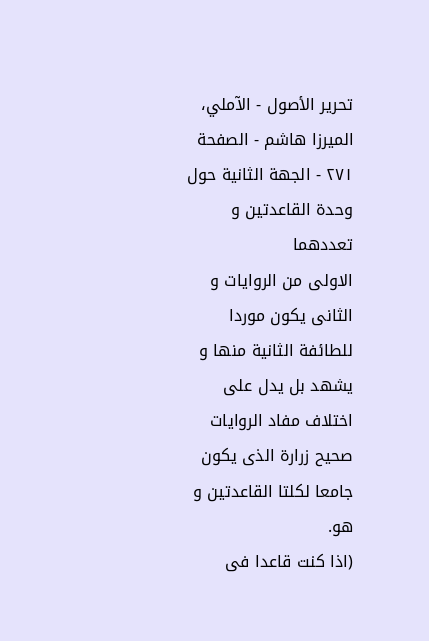تحرير الأصول - الآملي، الميرزا هاشم - الصفحة ٢٧١ - الجهة الثانية حول وحدة القاعدتين و تعددهما
الاولى من الروايات و الثانى يكون موردا للطائفة الثانية منها و يشهد بل يدل على اختلاف مفاد الروايات صحيح زرارة الذى يكون جامعا لكلتا القاعدتين و هو.
(اذا كنت قاعدا فى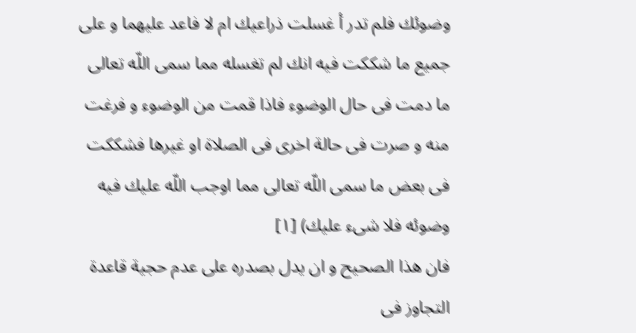وضوئك فلم تدر أ غسلت ذراعيك ام لا فاعد عليهما و على جميع ما شككت فيه انك لم تغسله مما سمى اللّه تعالى ما دمت فى حال الوضوء فاذا قمت من الوضوء و فرغت منه و صرت فى حالة اخرى فى الصلاة او غيرها فشككت فى بعض ما سمى اللّه تعالى مما اوجب اللّه عليك فيه وضوئه فلا شىء عليك) [١]
فان هذا الصحيح و ان يدل بصدره على عدم حجية قاعدة التجاوز فى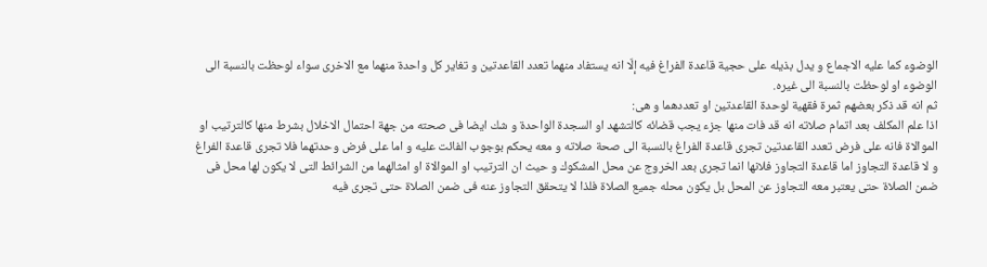الوضوء كما عليه الاجماع و يدل بذيله على حجية قاعدة الفراغ فيه إلّا انه يستفاد منهما تعدد القاعدتين و تغاير كل واحدة منهما مع الاخرى سواء لوحظت بالنسبة الى الوضوء او لوحظت بالنسبة الى غيره.
ثم انه قد ذكر بعضهم ثمرة فقهية لوحدة القاعدتين او تعددهما و هى:
اذا علم المكلف بعد اتمام صلاته انه قد فات منها جزء يجب قضائه كالتشهد او السجدة الواحدة و شك ايضا فى صحته من جهة احتمال الاخلال بشرط منها كالترتيب او الموالاة فانه على فرض تعدد القاعدتين تجرى قاعدة الفراغ بالنسبة الى صحة صلاته و معه يحكم بوجوب الفائت عليه و اما على فرض وحدتهما فلا تجرى قاعدة الفراغ و لا قاعدة التجاوز اما قاعدة التجاوز فلانها انما تجرى بعد الخروج عن محل المشكوك و حيث ان الترتيب او الموالاة او امثالهما من الشرائط التى لا يكون لها محل فى ضمن الصلاة حتى يعتبر معه التجاوز عن المحل بل يكون محله جميع الصلاة فلذا لا يتحقق التجاوز عنه فى ضمن الصلاة حتى تجرى فيه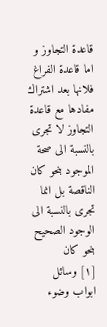قاعدة التجاوز و اما قاعدة الفراغ فلانها بعد اشتراك مفادها مع قاعدة التجاوز لا تجرى بالنسبة الى صحة الموجود بنحو كان الناقصة بل انما تجرى بالنسبة الى الوجود الصحيح بنحو كان
[١] وسائل ابواب وضوء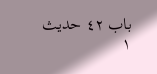باب ٤٢ حديث ١